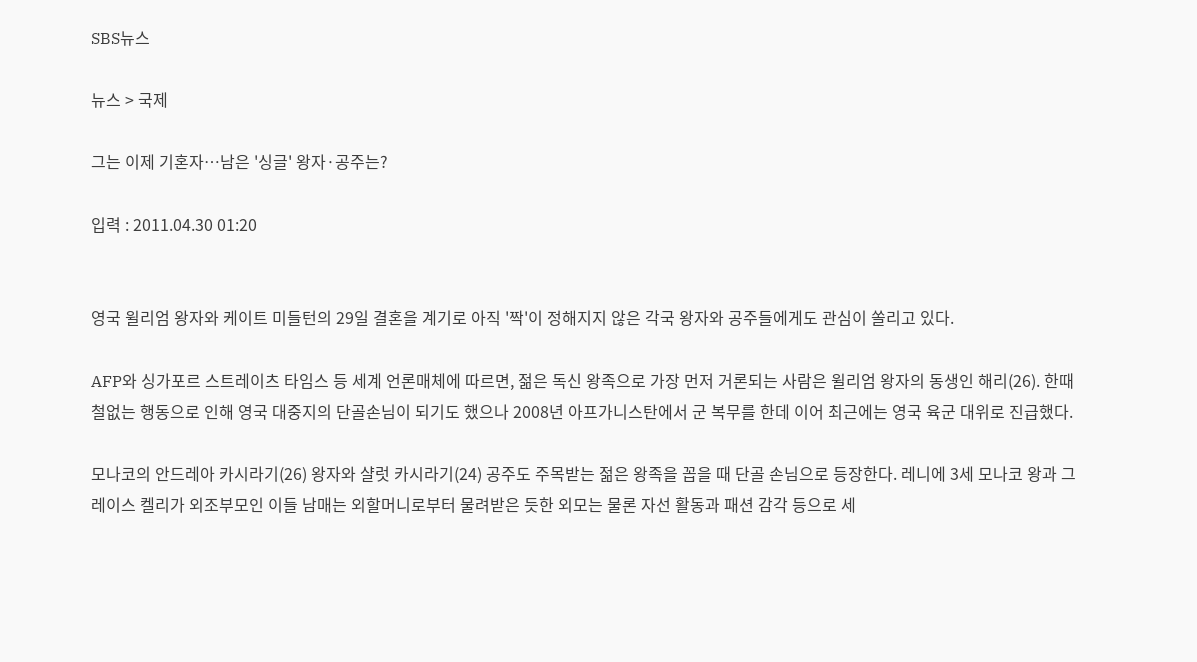SBS뉴스

뉴스 > 국제

그는 이제 기혼자…남은 '싱글' 왕자·공주는?

입력 : 2011.04.30 01:20


영국 윌리엄 왕자와 케이트 미들턴의 29일 결혼을 계기로 아직 '짝'이 정해지지 않은 각국 왕자와 공주들에게도 관심이 쏠리고 있다.

AFP와 싱가포르 스트레이츠 타임스 등 세계 언론매체에 따르면, 젊은 독신 왕족으로 가장 먼저 거론되는 사람은 윌리엄 왕자의 동생인 해리(26). 한때 철없는 행동으로 인해 영국 대중지의 단골손님이 되기도 했으나 2008년 아프가니스탄에서 군 복무를 한데 이어 최근에는 영국 육군 대위로 진급했다.

모나코의 안드레아 카시라기(26) 왕자와 샬럿 카시라기(24) 공주도 주목받는 젊은 왕족을 꼽을 때 단골 손님으로 등장한다. 레니에 3세 모나코 왕과 그레이스 켈리가 외조부모인 이들 남매는 외할머니로부터 물려받은 듯한 외모는 물론 자선 활동과 패션 감각 등으로 세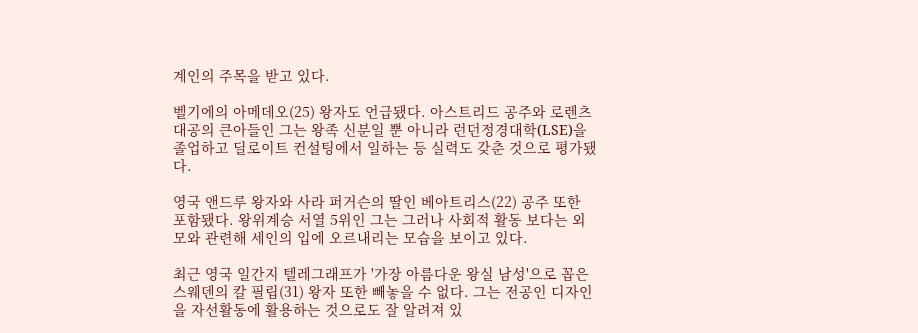계인의 주목을 받고 있다.

벨기에의 아메데오(25) 왕자도 언급됐다. 아스트리드 공주와 로렌츠 대공의 큰아들인 그는 왕족 신분일 뿐 아니라 런던정경대학(LSE)을 졸업하고 딜로이트 컨설팅에서 일하는 등 실력도 갖춘 것으로 평가됐다.

영국 앤드루 왕자와 사라 퍼거슨의 딸인 베아트리스(22) 공주 또한 포함됐다. 왕위계승 서열 5위인 그는 그러나 사회적 활동 보다는 외모와 관련해 세인의 입에 오르내리는 모습을 보이고 있다.

최근 영국 일간지 텔레그래프가 '가장 아름다운 왕실 남성'으로 꼽은 스웨덴의 칼 필립(31) 왕자 또한 빼놓을 수 없다. 그는 전공인 디자인을 자선활동에 활용하는 것으로도 잘 알려져 있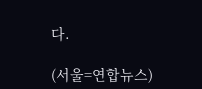다.

(서울=연합뉴스)